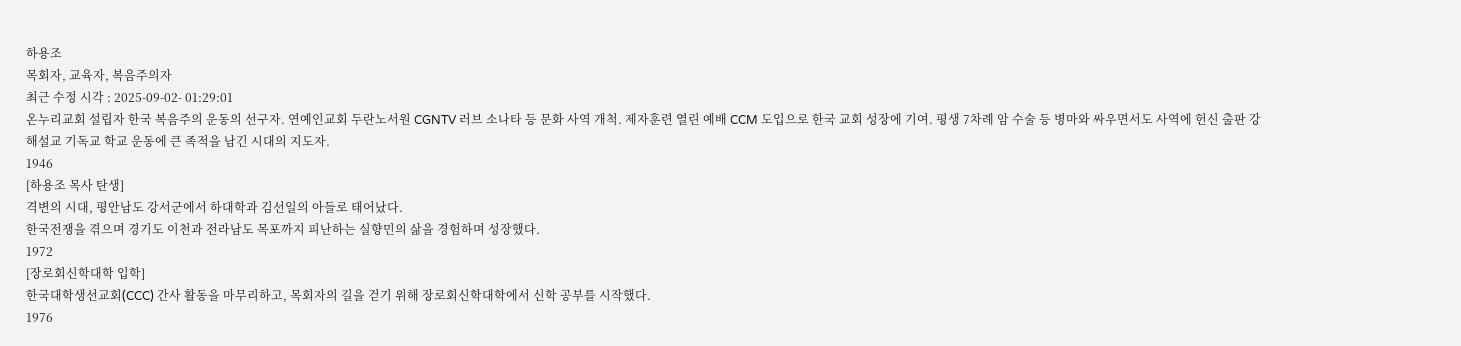하용조
목회자, 교육자, 복음주의자
최근 수정 시각 : 2025-09-02- 01:29:01
온누리교회 설립자 한국 복음주의 운동의 선구자. 연예인교회 두란노서원 CGNTV 러브 소나타 등 문화 사역 개척. 제자훈련 열린 예배 CCM 도입으로 한국 교회 성장에 기여. 평생 7차례 암 수술 등 병마와 싸우면서도 사역에 헌신 출판 강해설교 기독교 학교 운동에 큰 족적을 남긴 시대의 지도자.
1946
[하용조 목사 탄생]
격변의 시대, 평안남도 강서군에서 하대학과 김선일의 아들로 태어났다.
한국전쟁을 겪으며 경기도 이천과 전라남도 목포까지 피난하는 실향민의 삶을 경험하며 성장했다.
1972
[장로회신학대학 입학]
한국대학생선교회(CCC) 간사 활동을 마무리하고, 목회자의 길을 걷기 위해 장로회신학대학에서 신학 공부를 시작했다.
1976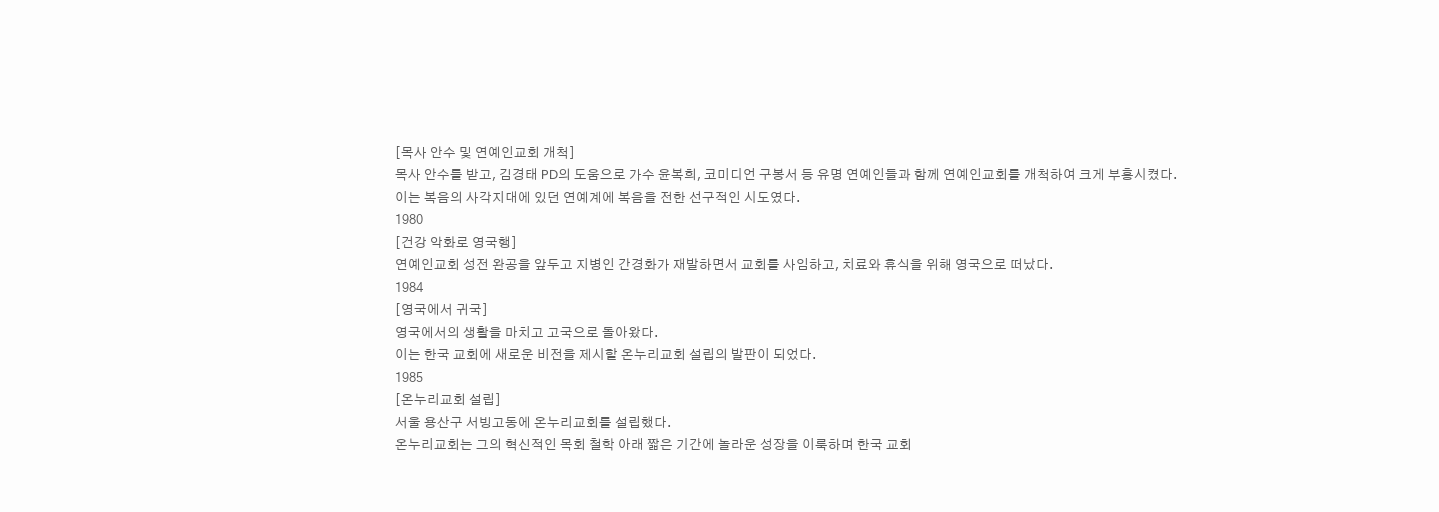[목사 안수 및 연예인교회 개척]
목사 안수를 받고, 김경태 PD의 도움으로 가수 윤복희, 코미디언 구봉서 등 유명 연예인들과 함께 연예인교회를 개척하여 크게 부흥시켰다.
이는 복음의 사각지대에 있던 연예계에 복음을 전한 선구적인 시도였다.
1980
[건강 악화로 영국행]
연예인교회 성전 완공을 앞두고 지병인 간경화가 재발하면서 교회를 사임하고, 치료와 휴식을 위해 영국으로 떠났다.
1984
[영국에서 귀국]
영국에서의 생활을 마치고 고국으로 돌아왔다.
이는 한국 교회에 새로운 비전을 제시할 온누리교회 설립의 발판이 되었다.
1985
[온누리교회 설립]
서울 용산구 서빙고동에 온누리교회를 설립했다.
온누리교회는 그의 혁신적인 목회 철학 아래 짧은 기간에 놀라운 성장을 이룩하며 한국 교회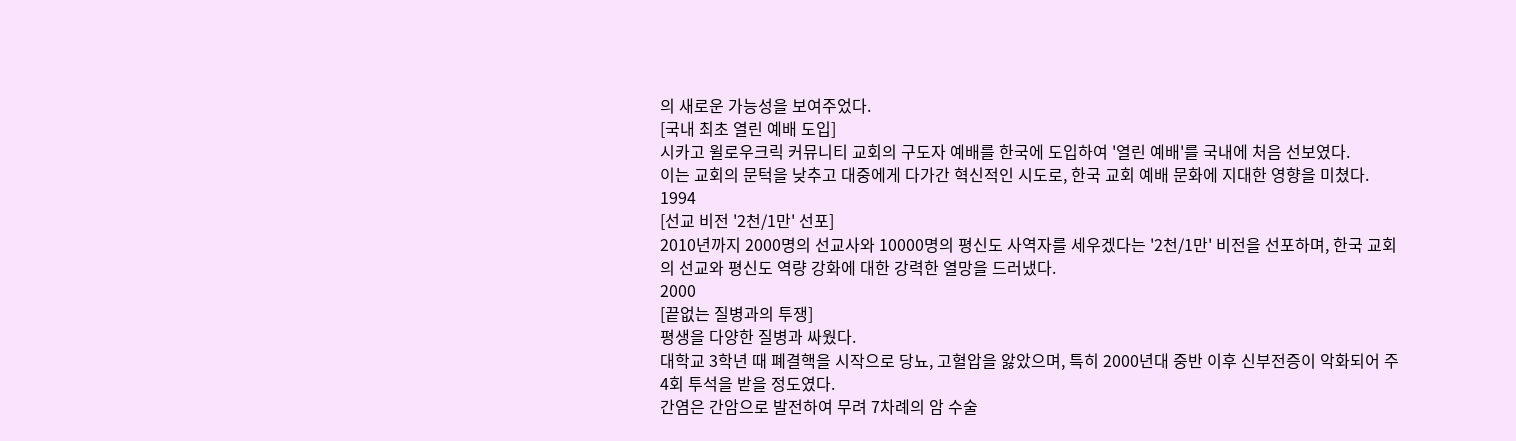의 새로운 가능성을 보여주었다.
[국내 최초 열린 예배 도입]
시카고 윌로우크릭 커뮤니티 교회의 구도자 예배를 한국에 도입하여 '열린 예배'를 국내에 처음 선보였다.
이는 교회의 문턱을 낮추고 대중에게 다가간 혁신적인 시도로, 한국 교회 예배 문화에 지대한 영향을 미쳤다.
1994
[선교 비전 '2천/1만' 선포]
2010년까지 2000명의 선교사와 10000명의 평신도 사역자를 세우겠다는 '2천/1만' 비전을 선포하며, 한국 교회의 선교와 평신도 역량 강화에 대한 강력한 열망을 드러냈다.
2000
[끝없는 질병과의 투쟁]
평생을 다양한 질병과 싸웠다.
대학교 3학년 때 폐결핵을 시작으로 당뇨, 고혈압을 앓았으며, 특히 2000년대 중반 이후 신부전증이 악화되어 주 4회 투석을 받을 정도였다.
간염은 간암으로 발전하여 무려 7차례의 암 수술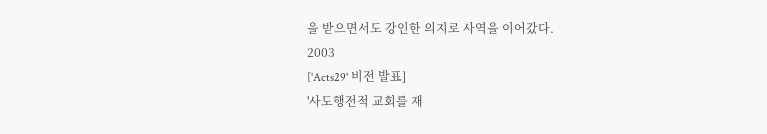을 받으면서도 강인한 의지로 사역을 이어갔다.
2003
['Acts29' 비전 발표]
'사도행전적 교회를 재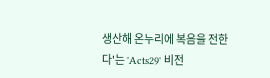생산해 온누리에 복음을 전한다'는 'Acts29' 비전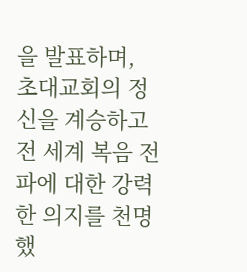을 발표하며, 초대교회의 정신을 계승하고 전 세계 복음 전파에 대한 강력한 의지를 천명했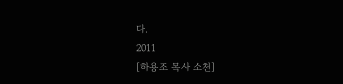다.
2011
[하용조 목사 소천]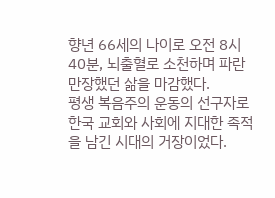향년 66세의 나이로 오전 8시 40분, 뇌출혈로 소천하며 파란만장했던 삶을 마감했다.
평생 복음주의 운동의 선구자로 한국 교회와 사회에 지대한 족적을 남긴 시대의 거장이었다.